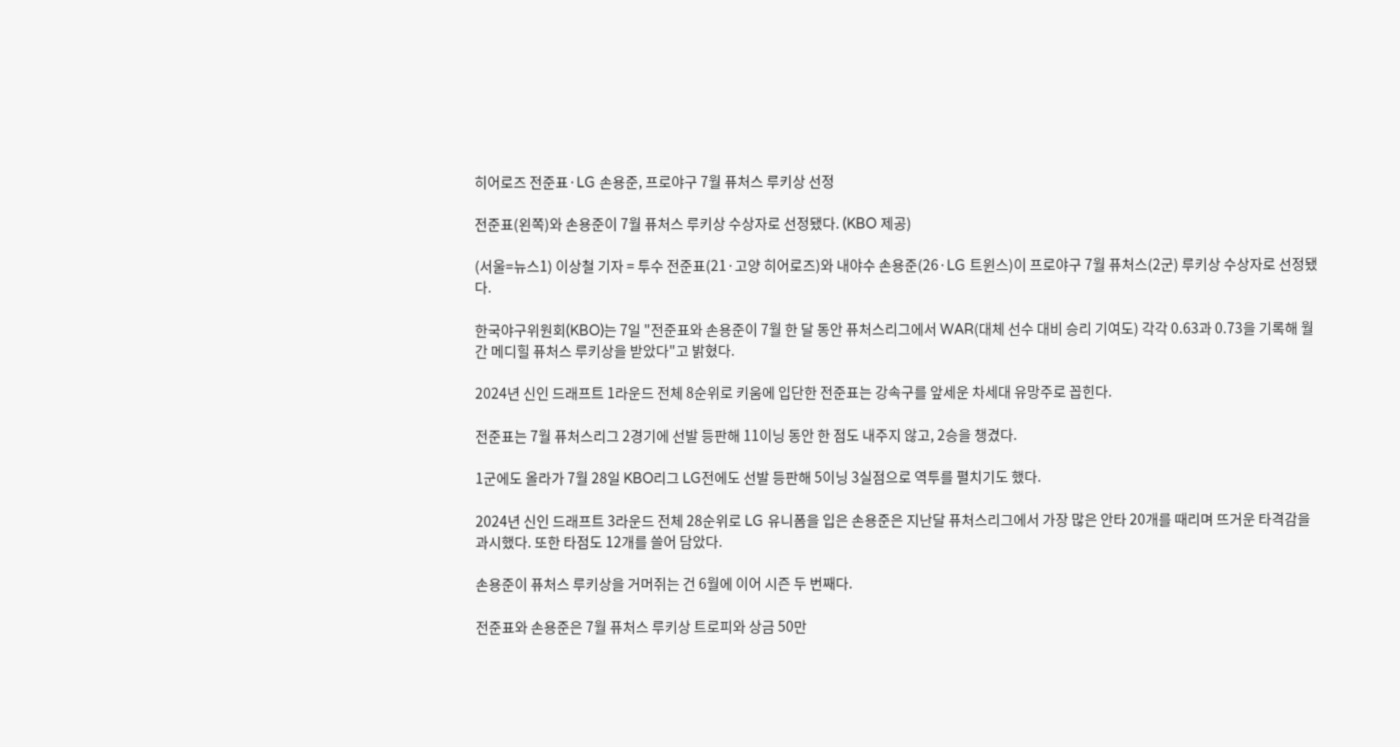히어로즈 전준표·LG 손용준, 프로야구 7월 퓨처스 루키상 선정

전준표(왼쪽)와 손용준이 7월 퓨처스 루키상 수상자로 선정됐다. (KBO 제공)

(서울=뉴스1) 이상철 기자 = 투수 전준표(21·고양 히어로즈)와 내야수 손용준(26·LG 트윈스)이 프로야구 7월 퓨처스(2군) 루키상 수상자로 선정됐다.

한국야구위원회(KBO)는 7일 "전준표와 손용준이 7월 한 달 동안 퓨처스리그에서 WAR(대체 선수 대비 승리 기여도) 각각 0.63과 0.73을 기록해 월간 메디힐 퓨처스 루키상을 받았다"고 밝혔다.

2024년 신인 드래프트 1라운드 전체 8순위로 키움에 입단한 전준표는 강속구를 앞세운 차세대 유망주로 꼽힌다.

전준표는 7월 퓨처스리그 2경기에 선발 등판해 11이닝 동안 한 점도 내주지 않고, 2승을 챙겼다.

1군에도 올라가 7월 28일 KBO리그 LG전에도 선발 등판해 5이닝 3실점으로 역투를 펼치기도 했다.

2024년 신인 드래프트 3라운드 전체 28순위로 LG 유니폼을 입은 손용준은 지난달 퓨처스리그에서 가장 많은 안타 20개를 때리며 뜨거운 타격감을 과시했다. 또한 타점도 12개를 쓸어 담았다.

손용준이 퓨처스 루키상을 거머쥐는 건 6월에 이어 시즌 두 번째다.

전준표와 손용준은 7월 퓨처스 루키상 트로피와 상금 50만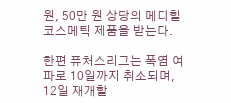원, 50만 원 상당의 메디힐 코스메틱 제품을 받는다.

한편 퓨처스리그는 폭염 여파로 10일까지 취소되며, 12일 재개할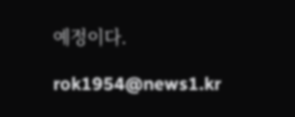예정이다.

rok1954@news1.kr